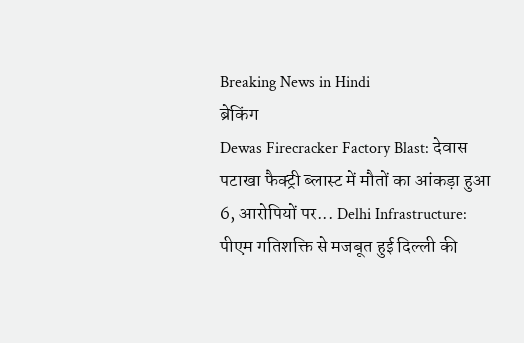Breaking News in Hindi
ब्रेकिंग
Dewas Firecracker Factory Blast: देवास पटाखा फैक्ट्री ब्लास्ट में मौतों का आंकड़ा हुआ 6, आरोपियों पर... Delhi Infrastructure: पीएम गतिशक्ति से मजबूत हुई दिल्ली की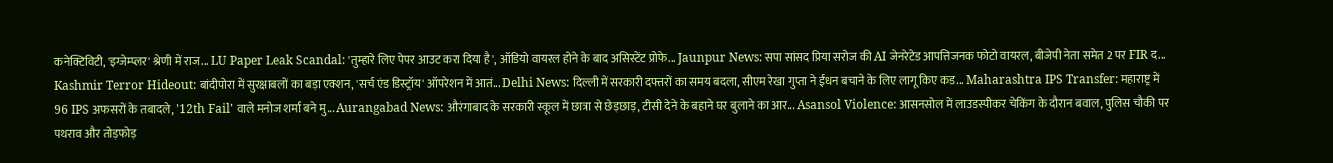कनेक्टिविटी, 'इग्जेम्प्लर' श्रेणी में राज... LU Paper Leak Scandal: 'तुम्हारे लिए पेपर आउट करा दिया है', ऑडियो वायरल होने के बाद असिस्टेंट प्रोफे... Jaunpur News: सपा सांसद प्रिया सरोज की AI जेनरेटेड आपत्तिजनक फोटो वायरल, बीजेपी नेता समेत 2 पर FIR द... Kashmir Terror Hideout: बांदीपोरा में सुरक्षाबलों का बड़ा एक्शन, 'सर्च एंड डिस्ट्रॉय' ऑपरेशन में आतं... Delhi News: दिल्ली में सरकारी दफ्तरों का समय बदला, सीएम रेखा गुप्ता ने ईंधन बचाने के लिए लागू किए कड... Maharashtra IPS Transfer: महाराष्ट्र में 96 IPS अफसरों के तबादले, '12th Fail' वाले मनोज शर्मा बने मु... Aurangabad News: औरंगाबाद के सरकारी स्कूल में छात्रा से छेड़छाड़, टीसी देने के बहाने घर बुलाने का आर... Asansol Violence: आसनसोल में लाउडस्पीकर चेकिंग के दौरान बवाल, पुलिस चौकी पर पथराव और तोड़फोड़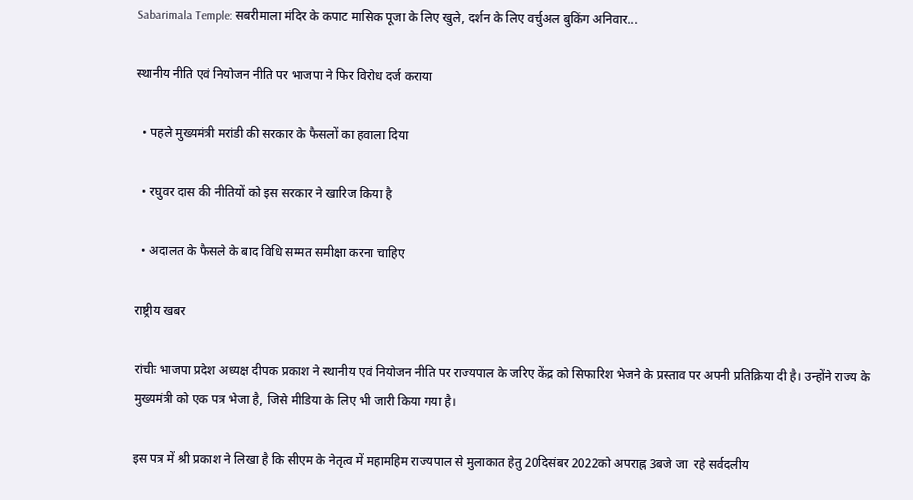Sabarimala Temple: सबरीमाला मंदिर के कपाट मासिक पूजा के लिए खुले, दर्शन के लिए वर्चुअल बुकिंग अनिवार...

स्थानीय नीति एवं नियोजन नीति पर भाजपा ने फिर विरोध दर्ज कराया

  • पहले मुख्यमंत्री मरांडी की सरकार के फैसलों का हवाला दिया

  • रघुवर दास की नीतियों को इस सरकार ने खारिज किया है

  • अदालत के फैसले के बाद विधि सम्मत समीक्षा करना चाहिए

राष्ट्रीय खबर

रांचीः भाजपा प्रदेश अध्यक्ष दीपक प्रकाश ने स्थानीय एवं नियोजन नीति पर राज्यपाल के जरिए केंद्र को सिफारिश भेजने के प्रस्ताव पर अपनी प्रतिक्रिया दी है। उन्होंने राज्य के मुख्यमंत्री को एक पत्र भेजा है, जिसे मीडिया के लिए भी जारी किया गया है।

इस पत्र में श्री प्रकाश ने लिखा है कि सीएम के नेतृत्व में महामहिम राज्यपाल से मुलाकात हेतु 20दिसंबर 2022को अपराह्न 3बजे जा  रहे सर्वदलीय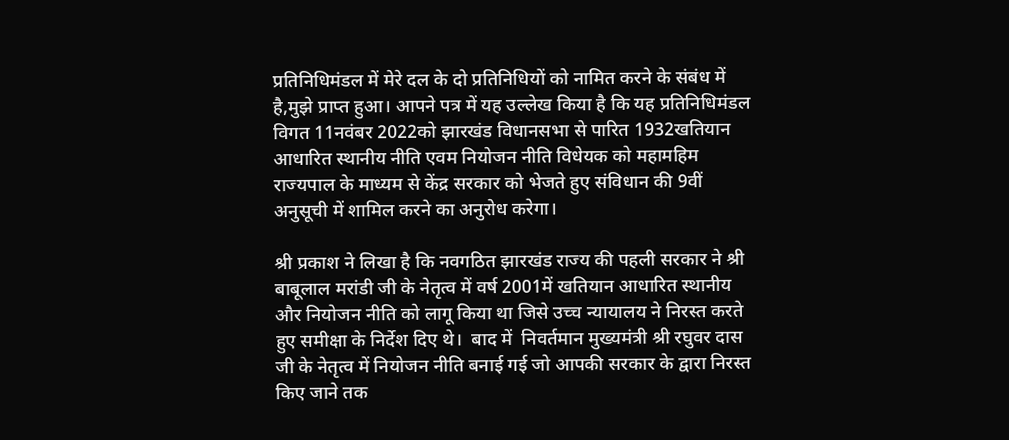प्रतिनिधिमंडल में मेरे दल के दो प्रतिनिधियों को नामित करने के संबंध में है,मुझे प्राप्त हुआ। आपने पत्र में यह उल्लेख किया है कि यह प्रतिनिधिमंडल  विगत 11नवंबर 2022को झारखंड विधानसभा से पारित 1932खतियान आधारित स्थानीय नीति एवम नियोजन नीति विधेयक को महामहिम राज्यपाल के माध्यम से केंद्र सरकार को भेजते हुए संविधान की 9वीं अनुसूची में शामिल करने का अनुरोध करेगा।

श्री प्रकाश ने लिखा है कि नवगठित झारखंड राज्य की पहली सरकार ने श्री बाबूलाल मरांडी जी के नेतृत्व में वर्ष 2001में खतियान आधारित स्थानीय और नियोजन नीति को लागू किया था जिसे उच्च न्यायालय ने निरस्त करते हुए समीक्षा के निर्देश दिए थे।  बाद में  निवर्तमान मुख्यमंत्री श्री रघुवर दास जी के नेतृत्व में नियोजन नीति बनाई गई जो आपकी सरकार के द्वारा निरस्त किए जाने तक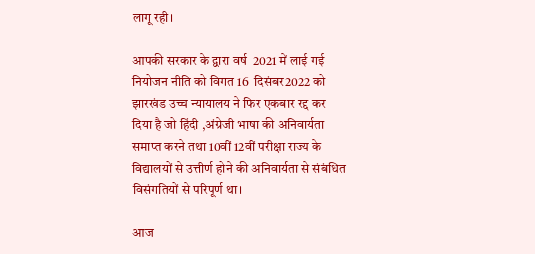लागू रही।

आपकी सरकार के द्वारा वर्ष  2021 में लाई गई नियोजन नीति को विगत 16  दिसंबर2022 को झारखंड उच्च न्यायालय ने फिर एकबार रद्द कर दिया है जो हिंदी ,अंग्रेजी भाषा की अनिवार्यता समाप्त करने तथा 10वीं 12वीं परीक्षा राज्य के विद्यालयों से उत्तीर्ण होने की अनिवार्यता से संबंधित विसंगतियों से परिपूर्ण था।

आज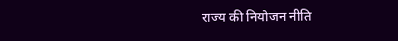राज्य की नियोजन नीति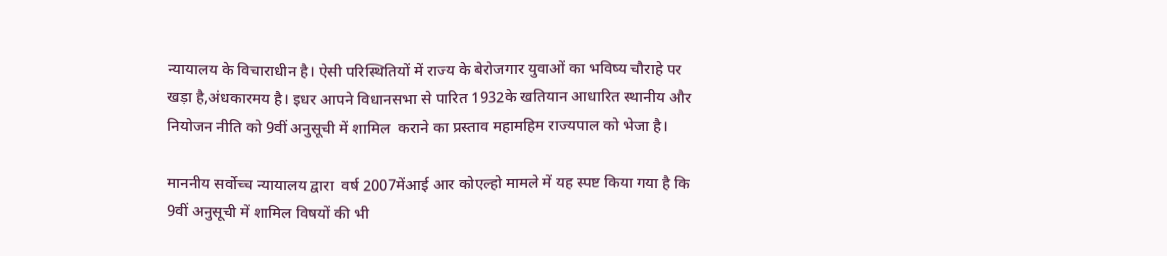न्यायालय के विचाराधीन है। ऐसी परिस्थितियों में राज्य के बेरोजगार युवाओं का भविष्य चौराहे पर खड़ा है,अंधकारमय है। इधर आपने विधानसभा से पारित 1932के खतियान आधारित स्थानीय और नियोजन नीति को 9वीं अनुसूची में शामिल  कराने का प्रस्ताव महामहिम राज्यपाल को भेजा है।

माननीय सर्वोच्च न्यायालय द्वारा  वर्ष 2007मेंआई आर कोएल्हो मामले में यह स्पष्ट किया गया है कि 9वीं अनुसूची में शामिल विषयों की भी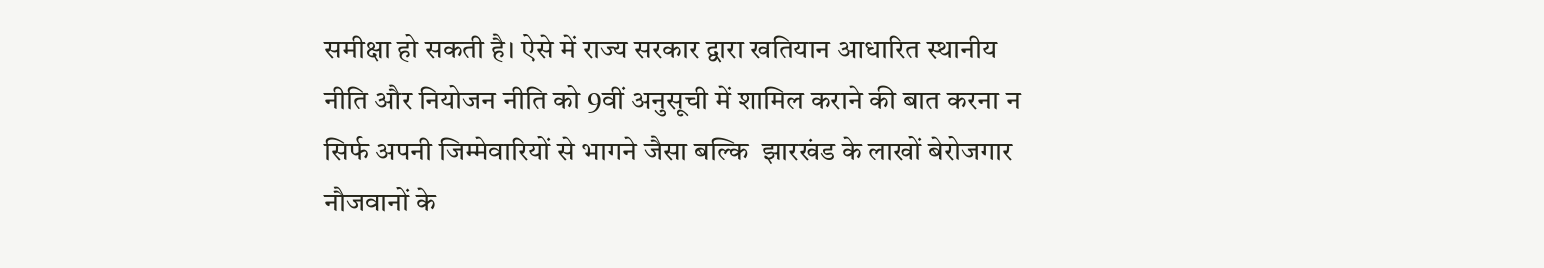समीक्षा हो सकती है। ऐसे में राज्य सरकार द्वारा खतियान आधारित स्थानीय नीति और नियोजन नीति को 9वीं अनुसूची में शामिल कराने की बात करना न सिर्फ अपनी जिम्मेवारियों से भागने जैसा बल्कि  झारखंड के लाखों बेरोजगार नौजवानों के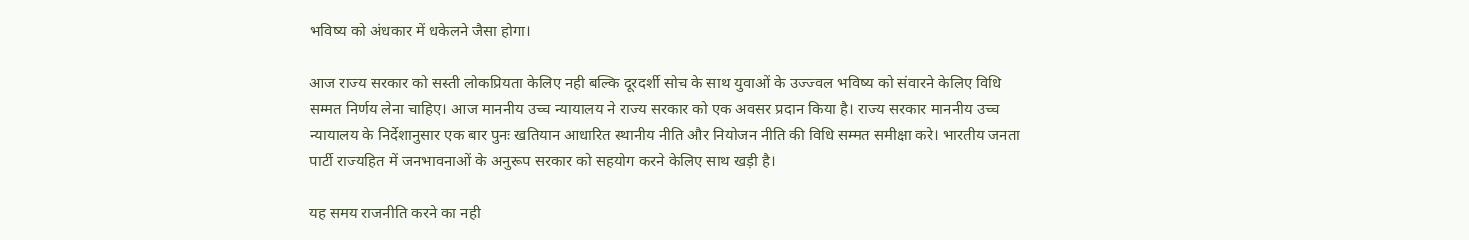भविष्य को अंधकार में धकेलने जैसा होगा।

आज राज्य सरकार को सस्ती लोकप्रियता केलिए नही बल्कि दूरदर्शी सोच के साथ युवाओं के उज्ज्वल भविष्य को संवारने केलिए विधि सम्मत निर्णय लेना चाहिए। आज माननीय उच्च न्यायालय ने राज्य सरकार को एक अवसर प्रदान किया है। राज्य सरकार माननीय उच्च न्यायालय के निर्देशानुसार एक बार पुनः खतियान आधारित स्थानीय नीति और नियोजन नीति की विधि सम्मत समीक्षा करे। भारतीय जनता पार्टी राज्यहित में जनभावनाओं के अनुरूप सरकार को सहयोग करने केलिए साथ खड़ी है।

यह समय राजनीति करने का नही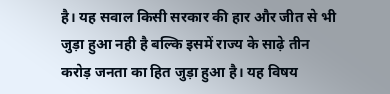है। यह सवाल किसी सरकार की हार और जीत से भी जुड़ा हुआ नही है बल्कि इसमें राज्य के साढ़े तीन करोड़ जनता का हित जुड़ा हुआ है। यह विषय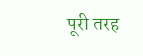पूरी तरह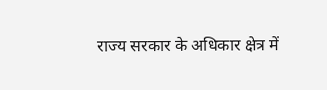राज्य सरकार के अधिकार क्षेत्र में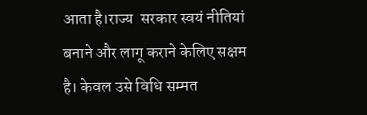आता है।राज्य  सरकार स्वयं नीतियां बनाने और लागू कराने केलिए सक्षम है। केवल उसे विधि सम्मत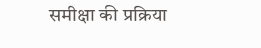समीक्षा की प्रक्रिया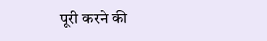पूरी करने की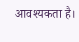आवश्यकता है।